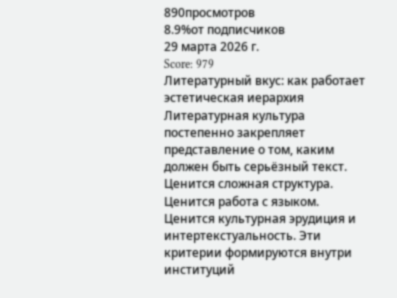890просмотров
8.9%от подписчиков
29 марта 2026 г.
Score: 979
Литературный вкус: как работает эстетическая иерархия Литературная культура постепенно закрепляет представление о том, каким должен быть серьёзный текст. Ценится сложная структура. Ценится работа с языком. Ценится культурная эрудиция и интертекстуальность. Эти критерии формируются внутри институций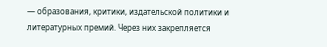— образования, критики, издательской политики и литературных премий. Через них закрепляется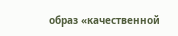образ «качественной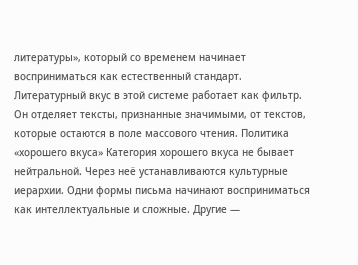литературы», который со временем начинает восприниматься как естественный стандарт. Литературный вкус в этой системе работает как фильтр. Он отделяет тексты, признанные значимыми, от текстов, которые остаются в поле массового чтения. Политика «хорошего вкуса» Категория хорошего вкуса не бывает нейтральной. Через неё устанавливаются культурные иерархии. Одни формы письма начинают восприниматься как интеллектуальные и сложные. Другие —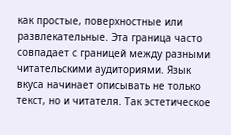как простые, поверхностные или развлекательные. Эта граница часто совпадает с границей между разными читательскими аудиториями. Язык вкуса начинает описывать не только текст, но и читателя. Так эстетическое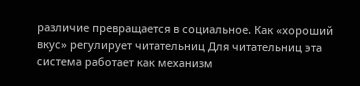различие превращается в социальное. Как «хороший вкус» регулирует читательниц Для читательниц эта система работает как механизм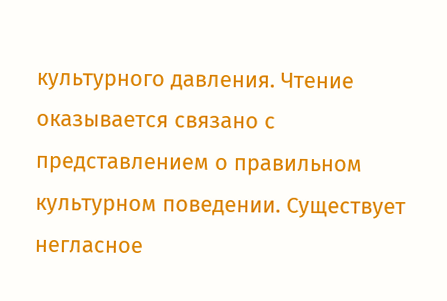культурного давления. Чтение оказывается связано с представлением о правильном культурном поведении. Существует негласное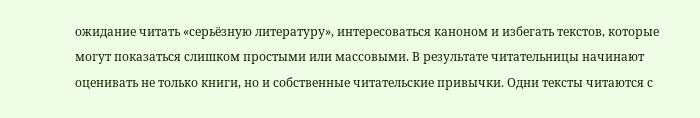ожидание читать «серьёзную литературу», интересоваться каноном и избегать текстов, которые могут показаться слишком простыми или массовыми. В результате читательницы начинают оценивать не только книги, но и собственные читательские привычки. Одни тексты читаются с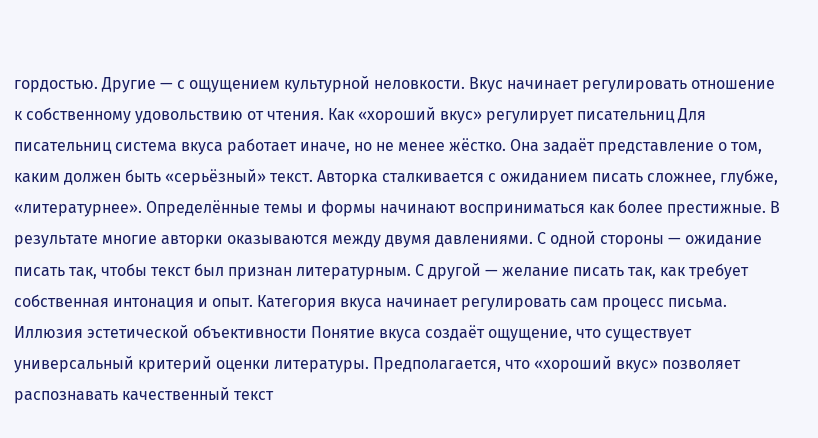гордостью. Другие — с ощущением культурной неловкости. Вкус начинает регулировать отношение к собственному удовольствию от чтения. Как «хороший вкус» регулирует писательниц Для писательниц система вкуса работает иначе, но не менее жёстко. Она задаёт представление о том, каким должен быть «серьёзный» текст. Авторка сталкивается с ожиданием писать сложнее, глубже, «литературнее». Определённые темы и формы начинают восприниматься как более престижные. В результате многие авторки оказываются между двумя давлениями. С одной стороны — ожидание писать так, чтобы текст был признан литературным. С другой — желание писать так, как требует собственная интонация и опыт. Категория вкуса начинает регулировать сам процесс письма. Иллюзия эстетической объективности Понятие вкуса создаёт ощущение, что существует универсальный критерий оценки литературы. Предполагается, что «хороший вкус» позволяет распознавать качественный текст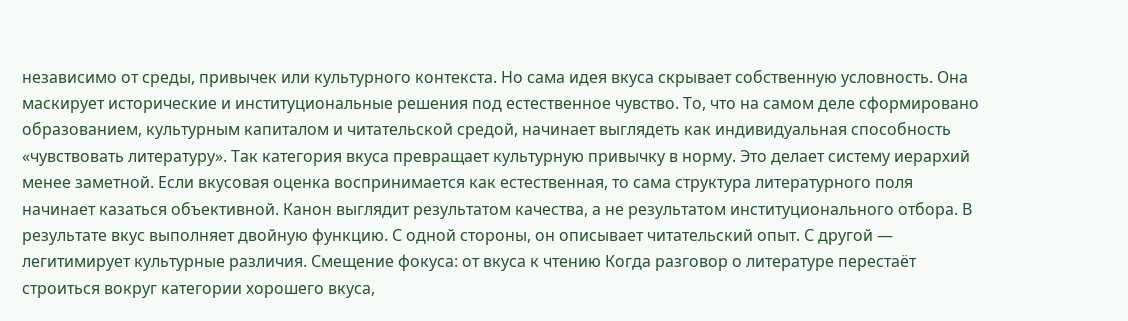независимо от среды, привычек или культурного контекста. Но сама идея вкуса скрывает собственную условность. Она маскирует исторические и институциональные решения под естественное чувство. То, что на самом деле сформировано образованием, культурным капиталом и читательской средой, начинает выглядеть как индивидуальная способность «чувствовать литературу». Так категория вкуса превращает культурную привычку в норму. Это делает систему иерархий менее заметной. Если вкусовая оценка воспринимается как естественная, то сама структура литературного поля начинает казаться объективной. Канон выглядит результатом качества, а не результатом институционального отбора. В результате вкус выполняет двойную функцию. С одной стороны, он описывает читательский опыт. С другой — легитимирует культурные различия. Смещение фокуса: от вкуса к чтению Когда разговор о литературе перестаёт строиться вокруг категории хорошего вкуса,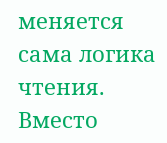меняется сама логика чтения. Вместо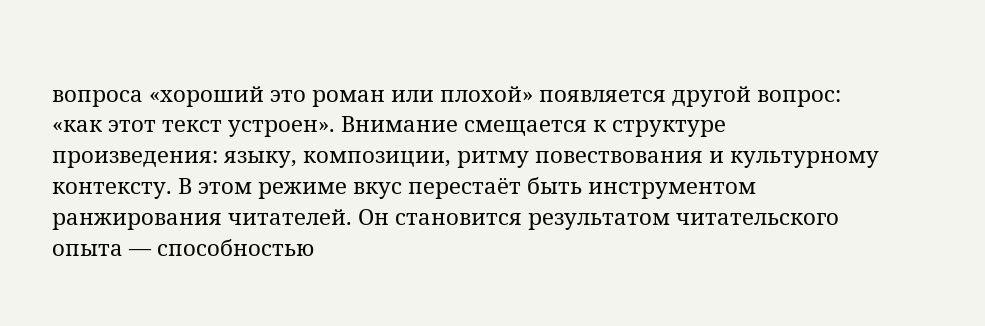вопроса «хороший это роман или плохой» появляется другой вопрос: «как этот текст устроен». Внимание смещается к структуре произведения: языку, композиции, ритму повествования и культурному контексту. В этом режиме вкус перестаёт быть инструментом ранжирования читателей. Он становится результатом читательского опыта — способностью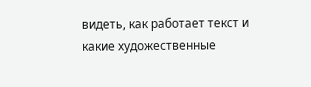видеть, как работает текст и какие художественные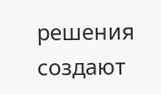решения создают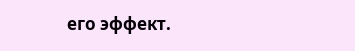его эффект.